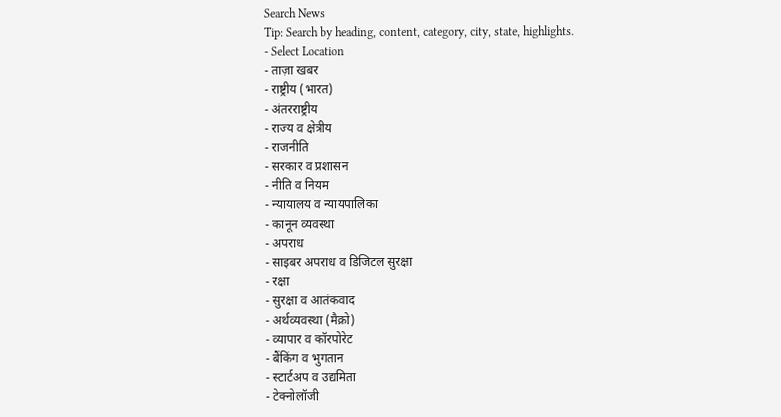Search News
Tip: Search by heading, content, category, city, state, highlights.
- Select Location
- ताज़ा खबर
- राष्ट्रीय (भारत)
- अंतरराष्ट्रीय
- राज्य व क्षेत्रीय
- राजनीति
- सरकार व प्रशासन
- नीति व नियम
- न्यायालय व न्यायपालिका
- कानून व्यवस्था
- अपराध
- साइबर अपराध व डिजिटल सुरक्षा
- रक्षा
- सुरक्षा व आतंकवाद
- अर्थव्यवस्था (मैक्रो)
- व्यापार व कॉरपोरेट
- बैंकिंग व भुगतान
- स्टार्टअप व उद्यमिता
- टेक्नोलॉजी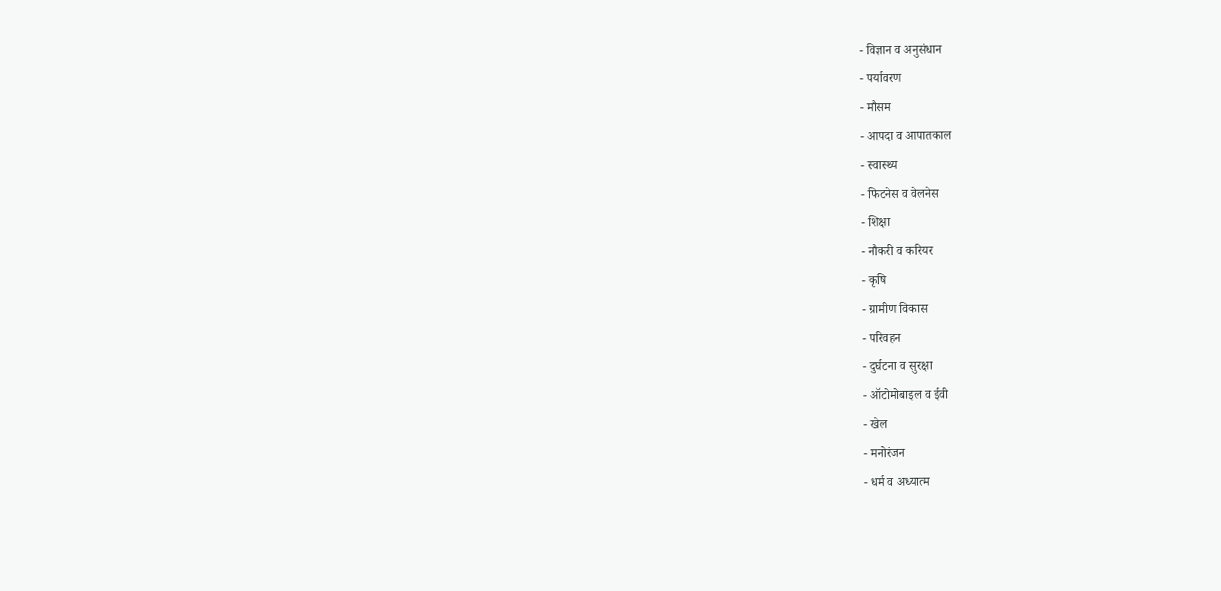- विज्ञान व अनुसंधान
- पर्यावरण
- मौसम
- आपदा व आपातकाल
- स्वास्थ्य
- फिटनेस व वेलनेस
- शिक्षा
- नौकरी व करियर
- कृषि
- ग्रामीण विकास
- परिवहन
- दुर्घटना व सुरक्षा
- ऑटोमोबाइल व ईवी
- खेल
- मनोरंजन
- धर्म व अध्यात्म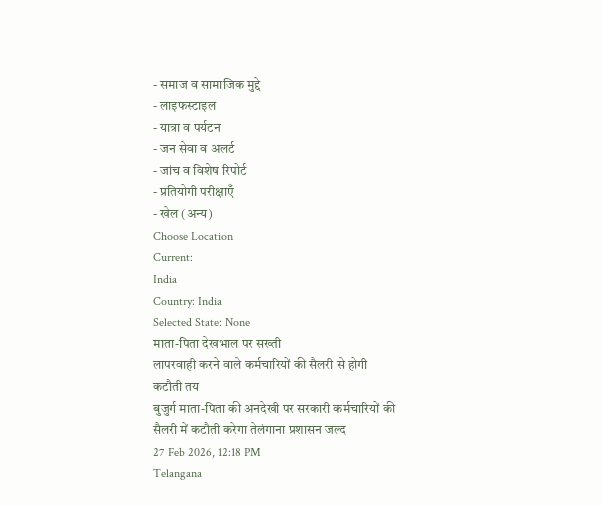- समाज व सामाजिक मुद्दे
- लाइफस्टाइल
- यात्रा व पर्यटन
- जन सेवा व अलर्ट
- जांच व विशेष रिपोर्ट
- प्रतियोगी परीक्षाएँ
- खेल (अन्य)
Choose Location
Current:
India
Country: India
Selected State: None
माता-पिता देखभाल पर सख्ती
लापरवाही करने वाले कर्मचारियों की सैलरी से होगी कटौती तय
बुजुर्ग माता-पिता की अनदेखी पर सरकारी कर्मचारियों की सैलरी में कटौती करेगा तेलंगाना प्रशासन जल्द
27 Feb 2026, 12:18 PM
Telangana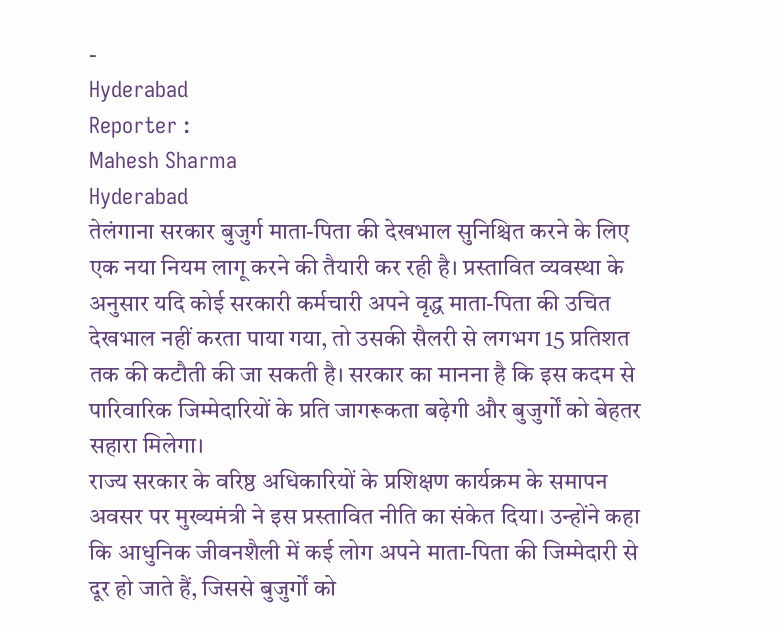-
Hyderabad
Reporter :
Mahesh Sharma
Hyderabad
तेलंगाना सरकार बुजुर्ग माता-पिता की देखभाल सुनिश्चित करने के लिए एक नया नियम लागू करने की तैयारी कर रही है। प्रस्तावित व्यवस्था के अनुसार यदि कोई सरकारी कर्मचारी अपने वृद्ध माता-पिता की उचित देखभाल नहीं करता पाया गया, तो उसकी सैलरी से लगभग 15 प्रतिशत तक की कटौती की जा सकती है। सरकार का मानना है कि इस कदम से पारिवारिक जिम्मेदारियों के प्रति जागरूकता बढ़ेगी और बुजुर्गों को बेहतर सहारा मिलेगा।
राज्य सरकार के वरिष्ठ अधिकारियों के प्रशिक्षण कार्यक्रम के समापन अवसर पर मुख्यमंत्री ने इस प्रस्तावित नीति का संकेत दिया। उन्होंने कहा कि आधुनिक जीवनशैली में कई लोग अपने माता-पिता की जिम्मेदारी से दूर हो जाते हैं, जिससे बुजुर्गों को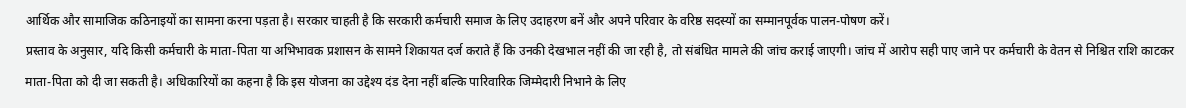आर्थिक और सामाजिक कठिनाइयों का सामना करना पड़ता है। सरकार चाहती है कि सरकारी कर्मचारी समाज के लिए उदाहरण बनें और अपने परिवार के वरिष्ठ सदस्यों का सम्मानपूर्वक पालन-पोषण करें।
प्रस्ताव के अनुसार, यदि किसी कर्मचारी के माता-पिता या अभिभावक प्रशासन के सामने शिकायत दर्ज कराते हैं कि उनकी देखभाल नहीं की जा रही है, तो संबंधित मामले की जांच कराई जाएगी। जांच में आरोप सही पाए जाने पर कर्मचारी के वेतन से निश्चित राशि काटकर माता-पिता को दी जा सकती है। अधिकारियों का कहना है कि इस योजना का उद्देश्य दंड देना नहीं बल्कि पारिवारिक जिम्मेदारी निभाने के लिए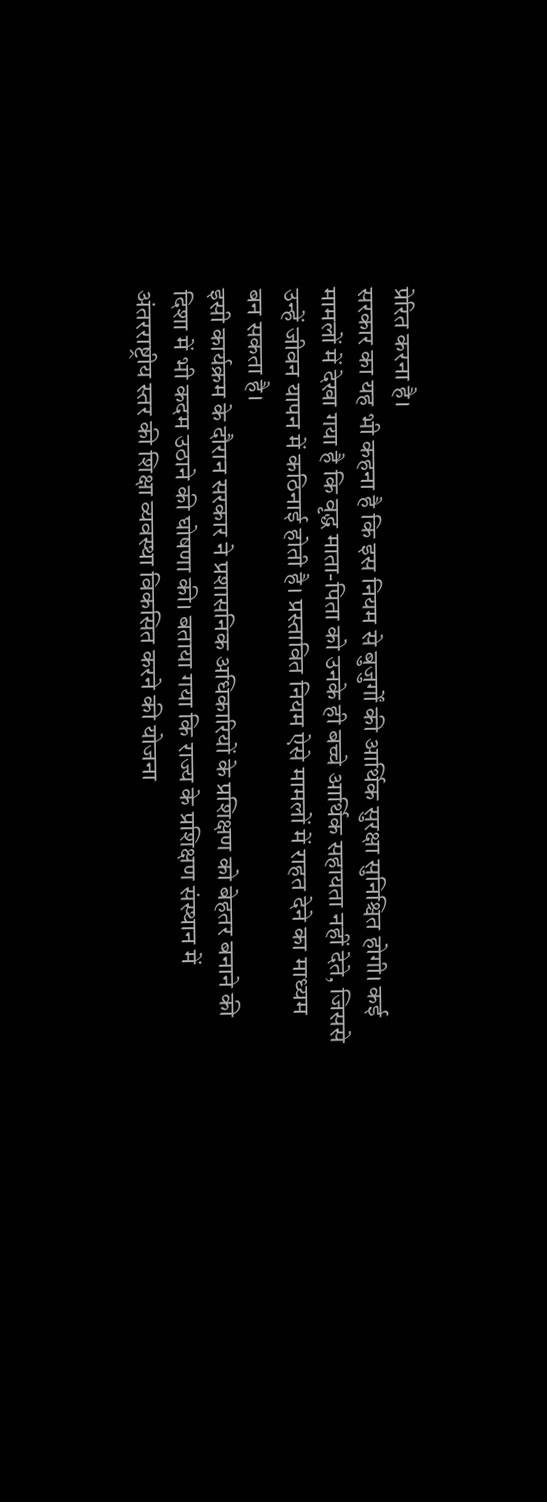प्रेरित करना है।
सरकार का यह भी कहना है कि इस नियम से बुजुर्गों की आर्थिक सुरक्षा सुनिश्चित होगी। कई मामलों में देखा गया है कि वृद्ध माता-पिता को उनके ही बच्चे आर्थिक सहायता नहीं देते, जिससे उन्हें जीवन यापन में कठिनाई होती है। प्रस्तावित नियम ऐसे मामलों में राहत देने का माध्यम बन सकता है।
इसी कार्यक्रम के दौरान सरकार ने प्रशासनिक अधिकारियों के प्रशिक्षण को बेहतर बनाने की दिशा में भी कदम उठाने की घोषणा की। बताया गया कि राज्य के प्रशिक्षण संस्थान में अंतरराष्ट्रीय स्तर की शिक्षा व्यवस्था विकसित करने की योजना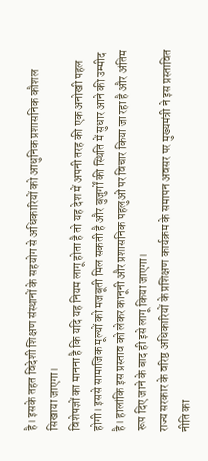है। इसके तहत विदेशी शिक्षण संस्थानों के सहयोग से अधिकारियों को आधुनिक प्रशासनिक कौशल सिखाया जाएगा।
विशेषज्ञों का मानना है कि यदि यह नियम लागू होता है तो यह देश में अपनी तरह की एक अनोखी पहल होगी। इससे सामाजिक मूल्यों को मजबूती मिल सकती है और बुजुर्गों की स्थिति में सुधार आने की उम्मीद है। हालांकि इस प्रस्ताव को लेकर कानूनी और प्रशासनिक पहलुओं पर विचार किया जा रहा है और अंतिम रूप दिए जाने के बाद ही इसे लागू किया जाएगा।
राज्य सरकार के वरिष्ठ अधिकारियों के प्रशिक्षण कार्यक्रम के समापन अवसर पर मुख्यमंत्री ने इस प्रस्तावित नीति का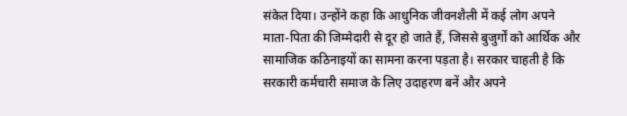संकेत दिया। उन्होंने कहा कि आधुनिक जीवनशैली में कई लोग अपने माता-पिता की जिम्मेदारी से दूर हो जाते हैं, जिससे बुजुर्गों को आर्थिक और सामाजिक कठिनाइयों का सामना करना पड़ता है। सरकार चाहती है कि सरकारी कर्मचारी समाज के लिए उदाहरण बनें और अपने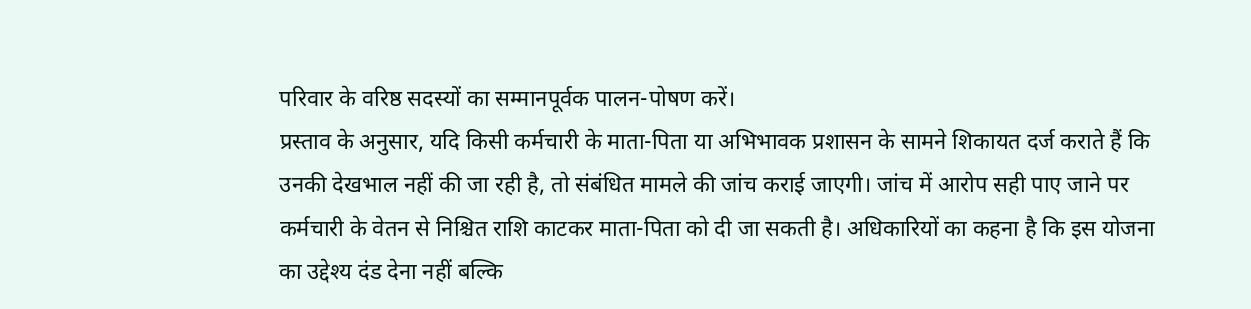परिवार के वरिष्ठ सदस्यों का सम्मानपूर्वक पालन-पोषण करें।
प्रस्ताव के अनुसार, यदि किसी कर्मचारी के माता-पिता या अभिभावक प्रशासन के सामने शिकायत दर्ज कराते हैं कि उनकी देखभाल नहीं की जा रही है, तो संबंधित मामले की जांच कराई जाएगी। जांच में आरोप सही पाए जाने पर कर्मचारी के वेतन से निश्चित राशि काटकर माता-पिता को दी जा सकती है। अधिकारियों का कहना है कि इस योजना का उद्देश्य दंड देना नहीं बल्कि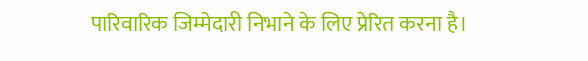पारिवारिक जिम्मेदारी निभाने के लिए प्रेरित करना है।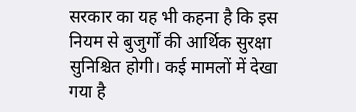सरकार का यह भी कहना है कि इस नियम से बुजुर्गों की आर्थिक सुरक्षा सुनिश्चित होगी। कई मामलों में देखा गया है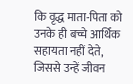कि वृद्ध माता-पिता को उनके ही बच्चे आर्थिक सहायता नहीं देते, जिससे उन्हें जीवन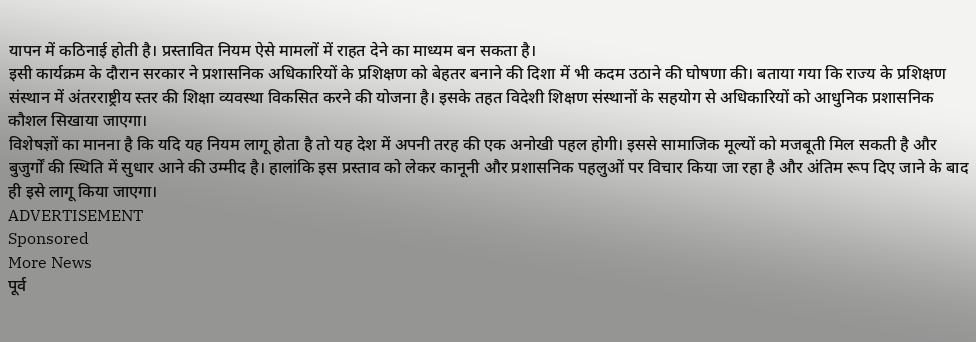यापन में कठिनाई होती है। प्रस्तावित नियम ऐसे मामलों में राहत देने का माध्यम बन सकता है।
इसी कार्यक्रम के दौरान सरकार ने प्रशासनिक अधिकारियों के प्रशिक्षण को बेहतर बनाने की दिशा में भी कदम उठाने की घोषणा की। बताया गया कि राज्य के प्रशिक्षण संस्थान में अंतरराष्ट्रीय स्तर की शिक्षा व्यवस्था विकसित करने की योजना है। इसके तहत विदेशी शिक्षण संस्थानों के सहयोग से अधिकारियों को आधुनिक प्रशासनिक कौशल सिखाया जाएगा।
विशेषज्ञों का मानना है कि यदि यह नियम लागू होता है तो यह देश में अपनी तरह की एक अनोखी पहल होगी। इससे सामाजिक मूल्यों को मजबूती मिल सकती है और बुजुर्गों की स्थिति में सुधार आने की उम्मीद है। हालांकि इस प्रस्ताव को लेकर कानूनी और प्रशासनिक पहलुओं पर विचार किया जा रहा है और अंतिम रूप दिए जाने के बाद ही इसे लागू किया जाएगा।
ADVERTISEMENT
Sponsored
More News
पूर्व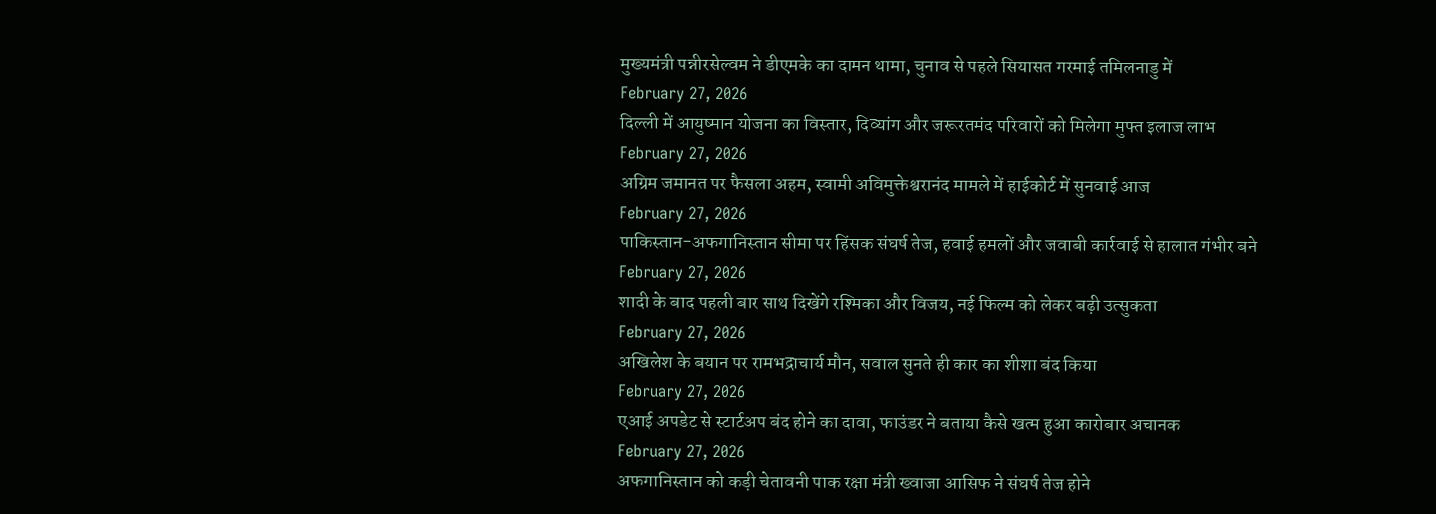मुख्यमंत्री पन्नीरसेल्वम ने डीएमके का दामन थामा, चुनाव से पहले सियासत गरमाई तमिलनाडु में
February 27, 2026
दिल्ली में आयुष्मान योजना का विस्तार, दिव्यांग और जरूरतमंद परिवारों को मिलेगा मुफ्त इलाज लाभ
February 27, 2026
अग्रिम जमानत पर फैसला अहम, स्वामी अविमुक्तेश्वरानंद मामले में हाईकोर्ट में सुनवाई आज
February 27, 2026
पाकिस्तान-अफगानिस्तान सीमा पर हिंसक संघर्ष तेज, हवाई हमलों और जवाबी कार्रवाई से हालात गंभीर बने
February 27, 2026
शादी के बाद पहली बार साथ दिखेंगे रश्मिका और विजय, नई फिल्म को लेकर बढ़ी उत्सुकता
February 27, 2026
अखिलेश के बयान पर रामभद्राचार्य मौन, सवाल सुनते ही कार का शीशा बंद किया
February 27, 2026
एआई अपडेट से स्टार्टअप बंद होने का दावा, फाउंडर ने बताया कैसे खत्म हुआ कारोबार अचानक
February 27, 2026
अफगानिस्तान को कड़ी चेतावनी पाक रक्षा मंत्री ख्वाजा आसिफ ने संघर्ष तेज होने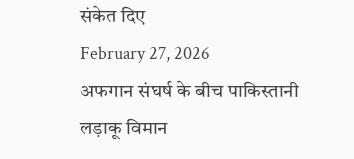संकेत दिए
February 27, 2026
अफगान संघर्ष के बीच पाकिस्तानी लड़ाकू विमान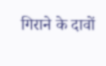गिराने के दावों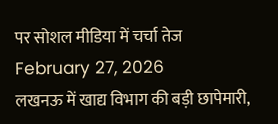पर सोशल मीडिया में चर्चा तेज
February 27, 2026
लखनऊ में खाद्य विभाग की बड़ी छापेमारी,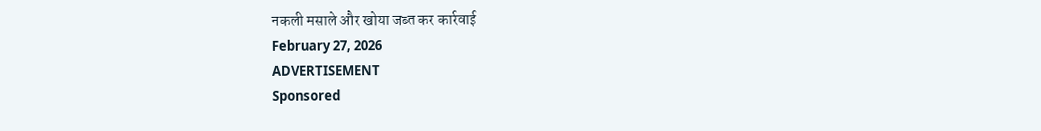नकली मसाले और खोया जब्त कर कार्रवाई
February 27, 2026
ADVERTISEMENT
Sponsored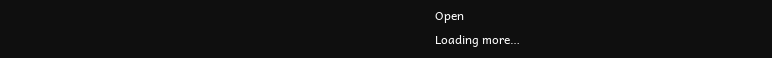Open
Loading more…